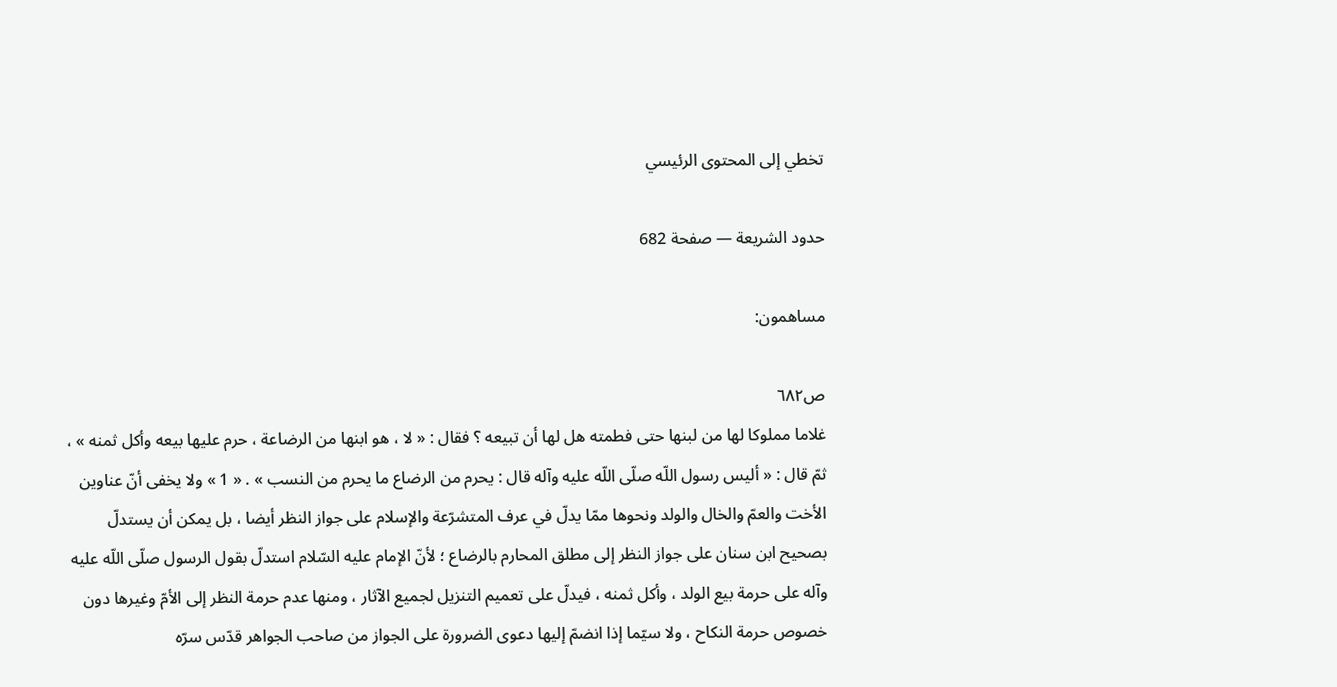تخطي إلى المحتوى الرئيسي

حدود الشريعة — صفحة 682

مساهمون:

ص٦٨٢
غلاما مملوكا لها من لبنها حتى فطمته هل لها أن تبيعه ؟ فقال : « لا ، هو ابنها من الرضاعة ، حرم عليها بيعه وأكل ثمنه » ، ثمّ قال : « أليس رسول اللّه صلّى اللّه عليه وآله قال : يحرم من الرضاع ما يحرم من النسب » . « 1 » ولا يخفى أنّ عناوين الأخت والعمّ والخال والولد ونحوها ممّا يدلّ في عرف المتشرّعة والإسلام على جواز النظر أيضا ، بل يمكن أن يستدلّ بصحيح ابن سنان على جواز النظر إلى مطلق المحارم بالرضاع ؛ لأنّ الإمام عليه السّلام استدلّ بقول الرسول صلّى اللّه عليه وآله على حرمة بيع الولد ، وأكل ثمنه ، فيدلّ على تعميم التنزيل لجميع الآثار ، ومنها عدم حرمة النظر إلى الأمّ وغيرها دون خصوص حرمة النكاح ، ولا سيّما إذا انضمّ إليها دعوى الضرورة على الجواز من صاحب الجواهر قدّس سرّه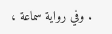. وفي رواية سماعة ،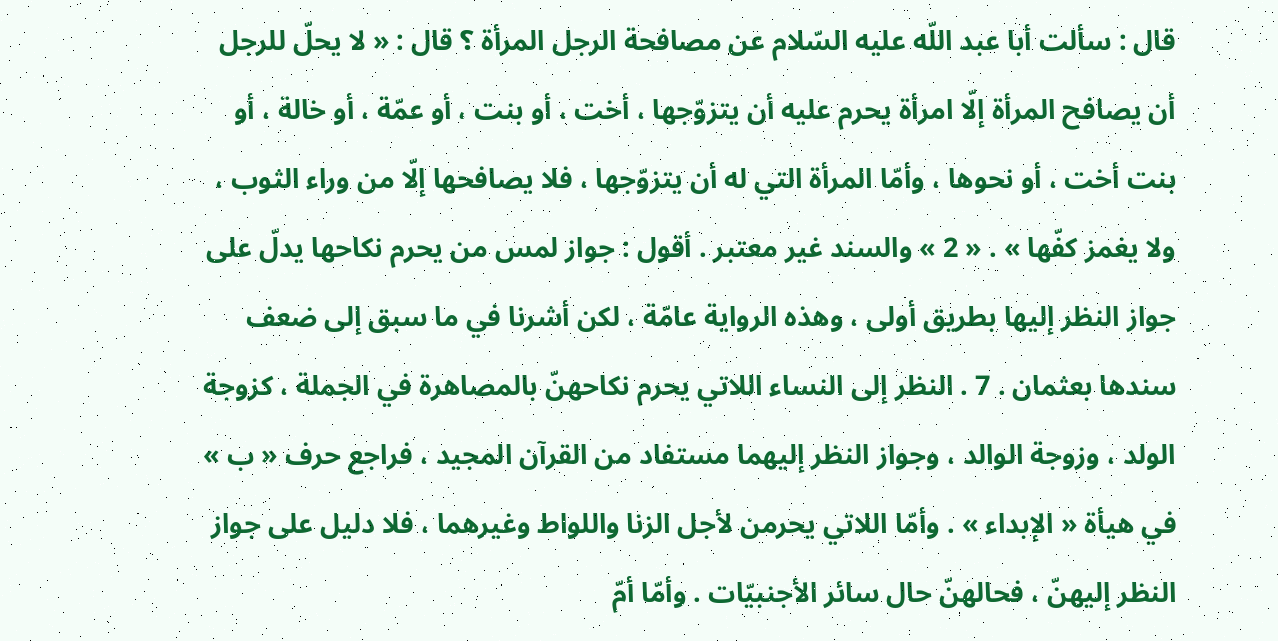قال : سألت أبا عبد اللّه عليه السّلام عن مصافحة الرجل المرأة ؟ قال : « لا يحلّ للرجل أن يصافح المرأة إلّا امرأة يحرم عليه أن يتزوّجها ، أخت ، أو بنت ، أو عمّة ، أو خالة ، أو بنت أخت ، أو نحوها ، وأمّا المرأة التي له أن يتزوّجها ، فلا يصافحها إلّا من وراء الثوب ، ولا يغمز كفّها » . « 2 » والسند غير معتبر . أقول : جواز لمس من يحرم نكاحها يدلّ على جواز النظر إليها بطريق أولى ، وهذه الرواية عامّة ، لكن أشرنا في ما سبق إلى ضعف سندها بعثمان . 7 . النظر إلى النساء اللاتي يحرم نكاحهنّ بالمصاهرة في الجملة ، كزوجة الولد ، وزوجة الوالد ، وجواز النظر إليهما مستفاد من القرآن المجيد ، فراجع حرف « ب » في هيأة « الإبداء » . وأمّا اللاتي يحرمن لأجل الزنا واللواط وغيرهما ، فلا دليل على جواز النظر إليهنّ ، فحالهنّ حال سائر الأجنبيّات . وأمّا أمّ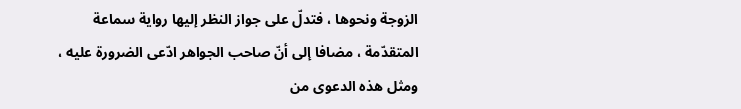الزوجة ونحوها ، فتدلّ على جواز النظر إليها رواية سماعة المتقدّمة ، مضافا إلى أنّ صاحب الجواهر ادّعى الضرورة عليه ، ومثل هذه الدعوى من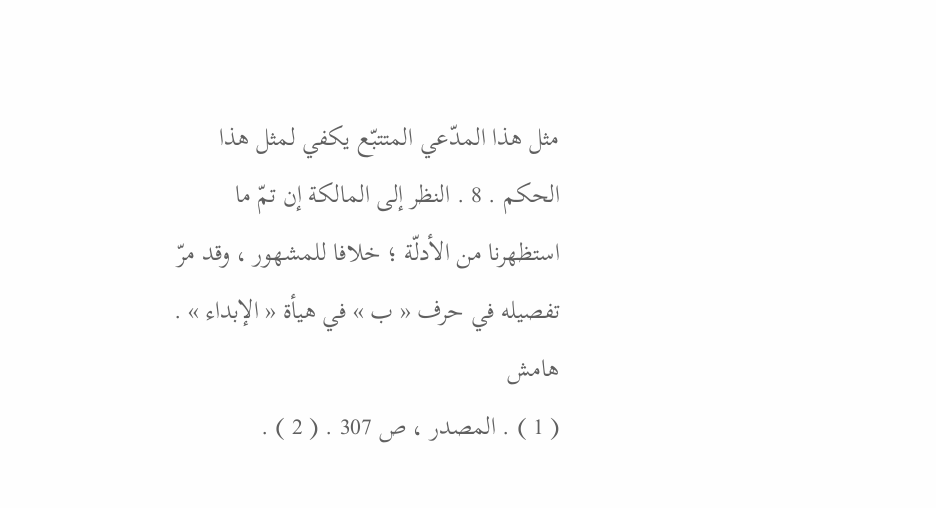مثل هذا المدّعي المتتبّع يكفي لمثل هذا الحكم . 8 . النظر إلى المالكة إن تمّ ما استظهرنا من الأدلّة ؛ خلافا للمشهور ، وقد مرّ تفصيله في حرف « ب » في هيأة « الإبداء » .
هامش
( 1 ) . المصدر ، ص 307 . ( 2 ) .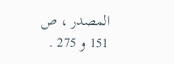المصدر ، ص 151 و 275 .